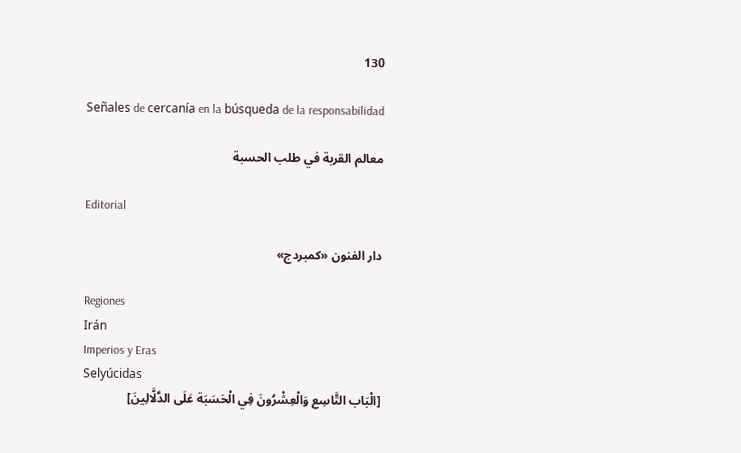130

Señales de cercanía en la búsqueda de la responsabilidad

معالم القربة في طلب الحسبة

Editorial

دار الفنون «كمبردج»

Regiones
Irán
Imperios y Eras
Selyúcidas
[الْبَاب التَّاسِع وَالْعِشْرُونَ فِي الْحَسَبَة عَلَى الدَّلَّالِينَ]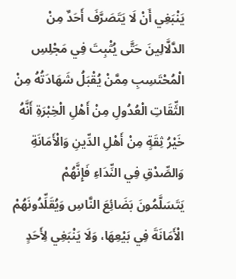يَنْبَغِي أَنْ لَا يَتَصَرَّفَ أَحَدٌ مِنْ الدَّلَّالِينَ حَتَّى يُثْبِتَ فِي مَجْلِسِ الْمُحْتَسِبِ مِمَّنْ يُقْبَلُ شَهَادَتُهُ مِنْ الثِّقَاتِ الْعُدُولِ مِنْ أَهْلِ الْخِبْرَةِ أَنَّهُ خَيْرُ ثِقَةٍ مِنْ أَهْلِ الدِّينِ وَالْأَمَانَةِ وَالصِّدْقِ فِي النِّدَاءِ فَإِنَّهُمْ يَتَسَلَّمُونَ بَضَائِعَ النَّاسِ وَيُقَلِّدُونَهُمْ الْأَمَانَةَ فِي بَيْعِهَا، وَلَا يَنْبَغِي لِأَحَدٍ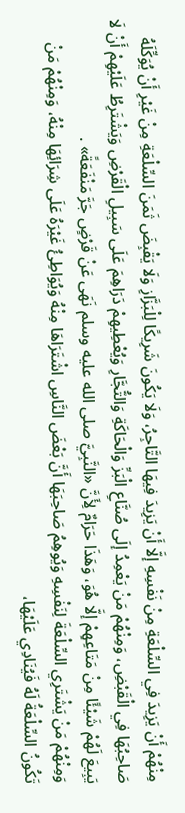مِنْهُمْ أَنْ يَزِيدَ فِي السِّلْعَةِ مِنْ نَفْسِهِ إلَّا أَنْ يَزِيدَ فِيهَا التَّاجِرُ، وَلَا يَكُونَ شَرِيكًا لِلْبَزَّازِ وَلَا يَقْبِضَ ثَمَنَ السِّلْعَةِ مِنْ غَيْرِ أَنْ يُوَكِّلَهُ صَاحِبُهَا فِي الْقَبْضِ، وَمِنْهُمْ مَنْ يَعْمِدُ إلَى صُنَّاعِ الْبَزِّ وَالْحَاكَةِ وَالتُّجَّارِ وَيُعْطِيهِمْ دَرَاهِمَ عَلَى سَبِيلِ الْقَرْضِ وَيَشْتَرِطُ عَلَيْهِمْ أَنْ لَا يَبِيعَ لَهُمْ شَيْئًا مِنْ مَتَاعِهِمْ إلَّا هُوَ، وَهَذَا حَرَامٌ لِأَنَّ «النَّبِيَّ صلى الله عليه وسلم نَهَى عَنْ قَرْضٍ جَرَّ مَنْفَعَةً» .
وَمِنْهُمْ مَنْ يَشْتَرِي السِّلْعَةَ لِنَفْسِهِ وَيُوهِمُ صَاحِبَهَا أَنَّ بَعْضَ النَّاسِ اشْتَرَاهَا مِنْهُ وَيُوَاطِئُ غَيْرَهُ عَلَى شِرَائِهَا مِنْهُ، وَمِنْهُمْ مَنْ تَكُونُ السِّلْعَةُ لَهُ فَيُنَادِي عَلَيْهَا،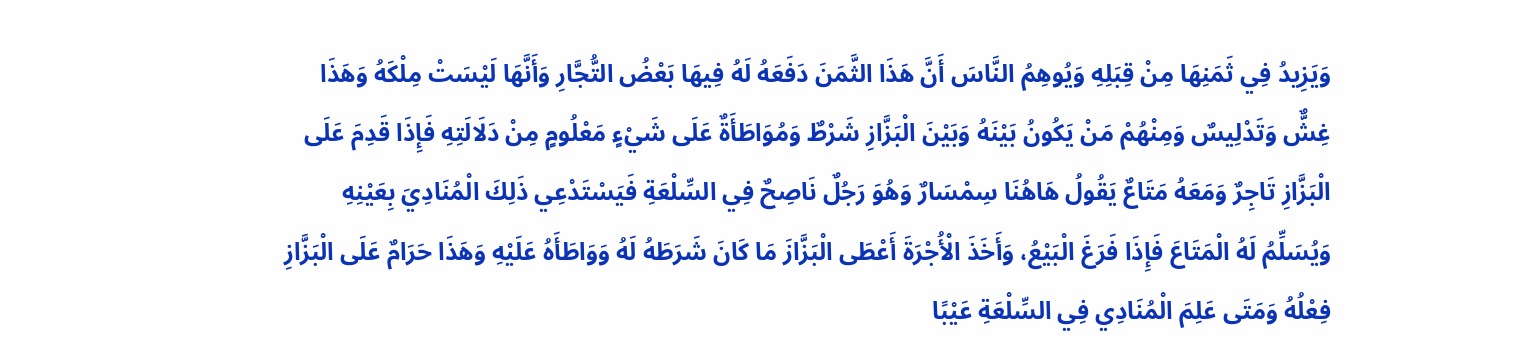وَيَزِيدُ فِي ثَمَنِهَا مِنْ قِبَلِهِ وَيُوهِمُ النَّاسَ أَنَّ هَذَا الثَّمَنَ دَفَعَهُ لَهُ فِيهَا بَعْضُ التُّجَّارِ وَأَنَّهَا لَيْسَتْ مِلْكَهُ وَهَذَا غِشٌّ وَتَدْلِيسٌ وَمِنْهُمْ مَنْ يَكُونُ بَيْنَهُ وَبَيْنَ الْبَزَّازِ شَرْطٌ وَمُوَاطَأَةٌ عَلَى شَيْءٍ مَعْلُومٍ مِنْ دَلَالَتِهِ فَإِذَا قَدِمَ عَلَى الْبَزَّازِ تَاجِرٌ وَمَعَهُ مَتَاعٌ يَقُولُ هَاهُنَا سِمْسَارٌ وَهُوَ رَجُلٌ نَاصِحٌ فِي السِّلْعَةِ فَيَسْتَدْعِي ذَلِكَ الْمُنَادِيَ بِعَيْنِهِ وَيُسَلِّمُ لَهُ الْمَتَاعَ فَإِذَا فَرَغَ الْبَيْعُ، وَأَخَذَ الْأُجْرَةَ أَعْطَى الْبَزَّازَ مَا كَانَ شَرَطَهُ لَهُ وَوَاطَأَهُ عَلَيْهِ وَهَذَا حَرَامٌ عَلَى الْبَزَّازِ فِعْلُهُ وَمَتَى عَلِمَ الْمُنَادِي فِي السِّلْعَةِ عَيْبًا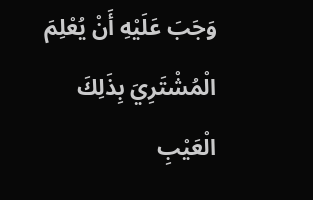وَجَبَ عَلَيْهِ أَنْ يُعْلِمَ الْمُشْتَرِيَ بِذَلِكَ الْعَيْبِ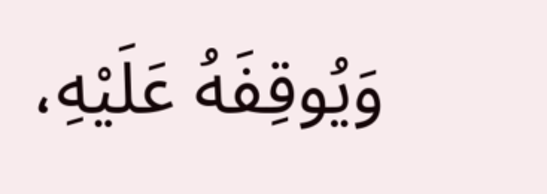وَيُوقِفَهُ عَلَيْهِ،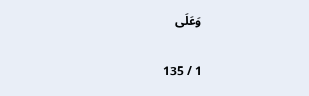وَعَلَى

1 / 135